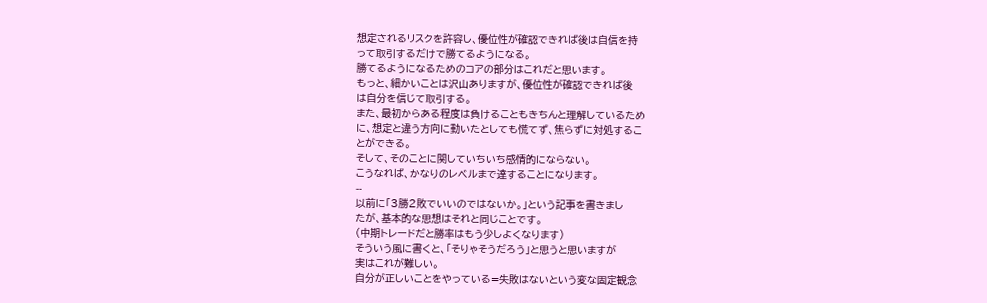想定されるリスクを許容し、優位性が確認できれば後は自信を持
って取引するだけで勝てるようになる。
勝てるようになるためのコアの部分はこれだと思います。
もっと、細かいことは沢山ありますが、優位性が確認できれば後
は自分を信じて取引する。
また、最初からある程度は負けることもきちんと理解しているため
に、想定と違う方向に動いたとしても慌てず、焦らずに対処するこ
とができる。
そして、そのことに関していちいち感情的にならない。
こうなれば、かなりのレベルまで達することになります。
--
以前に「3勝2敗でいいのではないか。」という記事を書きまし
たが、基本的な思想はそれと同じことです。
(中期トレードだと勝率はもう少しよくなります)
そういう風に書くと、「そりゃそうだろう」と思うと思いますが
実はこれが難しい。
自分が正しいことをやっている=失敗はないという変な固定観念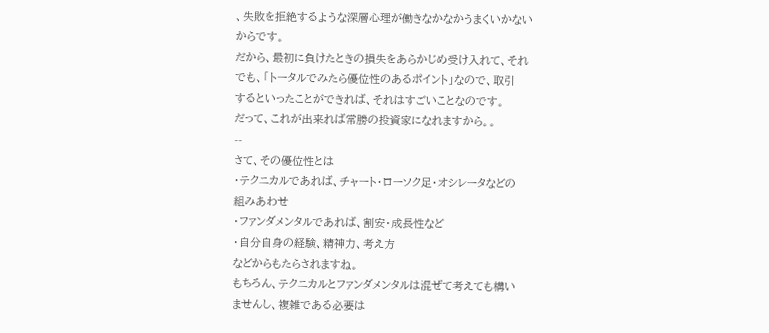、失敗を拒絶するような深層心理が働きなかなかうまくいかない
からです。
だから、最初に負けたときの損失をあらかじめ受け入れて、それ
でも、「トータルでみたら優位性のあるポイント」なので、取引
するといったことができれば、それはすごいことなのです。
だって、これが出来れば常勝の投資家になれますから。。
--
さて、その優位性とは
・テクニカルであれば、チャート・ローソク足・オシレータなどの
組みあわせ
・ファンダメンタルであれば、割安・成長性など
・自分自身の経験、精神力、考え方
などからもたらされますね。
もちろん、テクニカルとファンダメンタルは混ぜて考えても構い
ませんし、複雑である必要は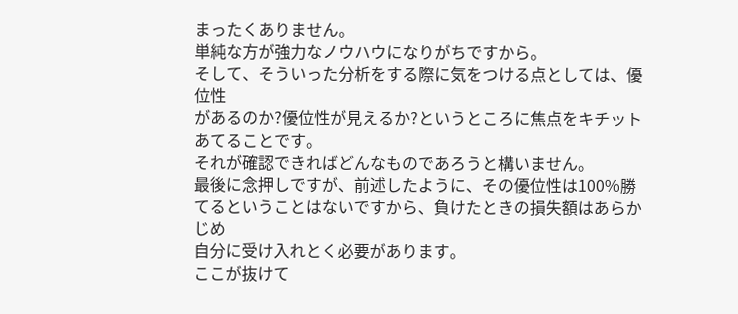まったくありません。
単純な方が強力なノウハウになりがちですから。
そして、そういった分析をする際に気をつける点としては、優位性
があるのか?優位性が見えるか?というところに焦点をキチット
あてることです。
それが確認できればどんなものであろうと構いません。
最後に念押しですが、前述したように、その優位性は100%勝
てるということはないですから、負けたときの損失額はあらかじめ
自分に受け入れとく必要があります。
ここが抜けて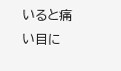いると痛い目に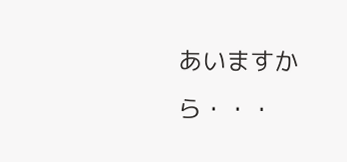あいますから・・・